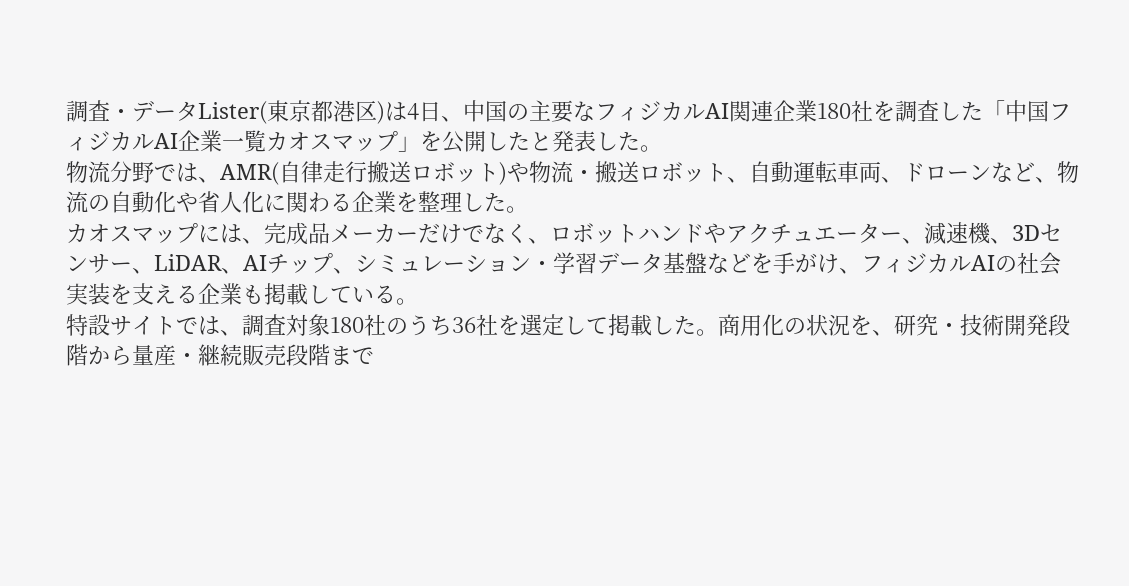調査・データLister(東京都港区)は4日、中国の主要なフィジカルAI関連企業180社を調査した「中国フィジカルAI企業一覧カオスマップ」を公開したと発表した。
物流分野では、AMR(自律走行搬送ロボット)や物流・搬送ロボット、自動運転車両、ドローンなど、物流の自動化や省人化に関わる企業を整理した。
カオスマップには、完成品メーカーだけでなく、ロボットハンドやアクチュエーター、減速機、3Dセンサー、LiDAR、AIチップ、シミュレーション・学習データ基盤などを手がけ、フィジカルAIの社会実装を支える企業も掲載している。
特設サイトでは、調査対象180社のうち36社を選定して掲載した。商用化の状況を、研究・技術開発段階から量産・継続販売段階まで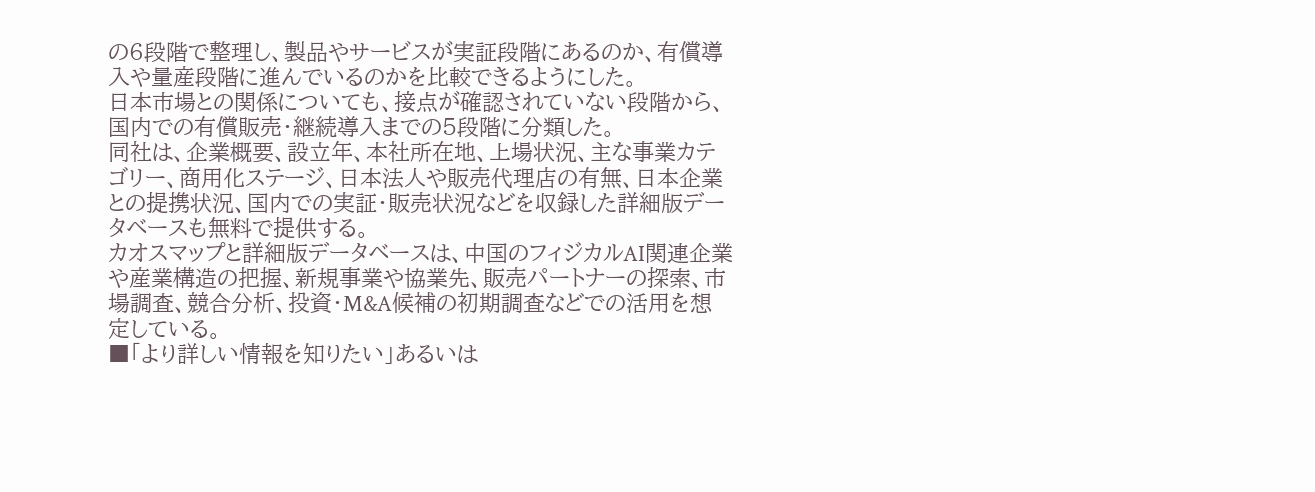の6段階で整理し、製品やサービスが実証段階にあるのか、有償導入や量産段階に進んでいるのかを比較できるようにした。
日本市場との関係についても、接点が確認されていない段階から、国内での有償販売・継続導入までの5段階に分類した。
同社は、企業概要、設立年、本社所在地、上場状況、主な事業カテゴリー、商用化ステージ、日本法人や販売代理店の有無、日本企業との提携状況、国内での実証・販売状況などを収録した詳細版データベースも無料で提供する。
カオスマップと詳細版データベースは、中国のフィジカルAI関連企業や産業構造の把握、新規事業や協業先、販売パートナーの探索、市場調査、競合分析、投資・M&A候補の初期調査などでの活用を想定している。
■「より詳しい情報を知りたい」あるいは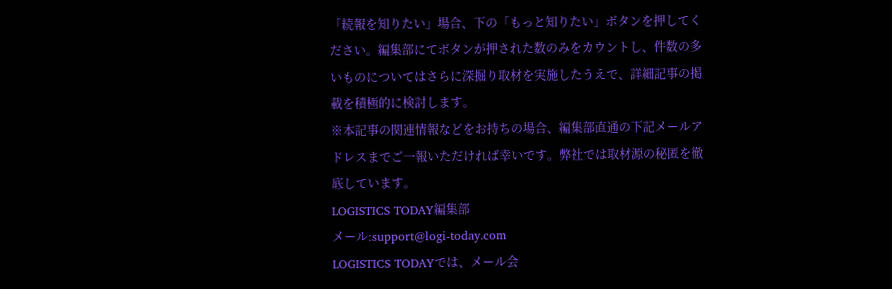「続報を知りたい」場合、下の「もっと知りたい」ボタンを押してください。編集部にてボタンが押された数のみをカウントし、件数の多いものについてはさらに深掘り取材を実施したうえで、詳細記事の掲載を積極的に検討します。
※本記事の関連情報などをお持ちの場合、編集部直通の下記メールアドレスまでご一報いただければ幸いです。弊社では取材源の秘匿を徹底しています。
LOGISTICS TODAY編集部
メール:support@logi-today.com
LOGISTICS TODAYでは、メール会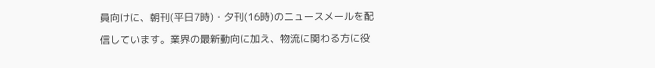員向けに、朝刊(平日7時)・夕刊(16時)のニュースメールを配信しています。業界の最新動向に加え、物流に関わる方に役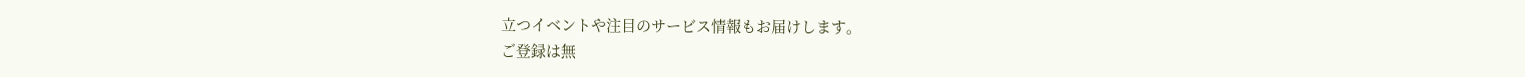立つイベントや注目のサービス情報もお届けします。
ご登録は無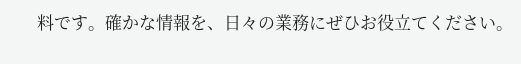料です。確かな情報を、日々の業務にぜひお役立てください。